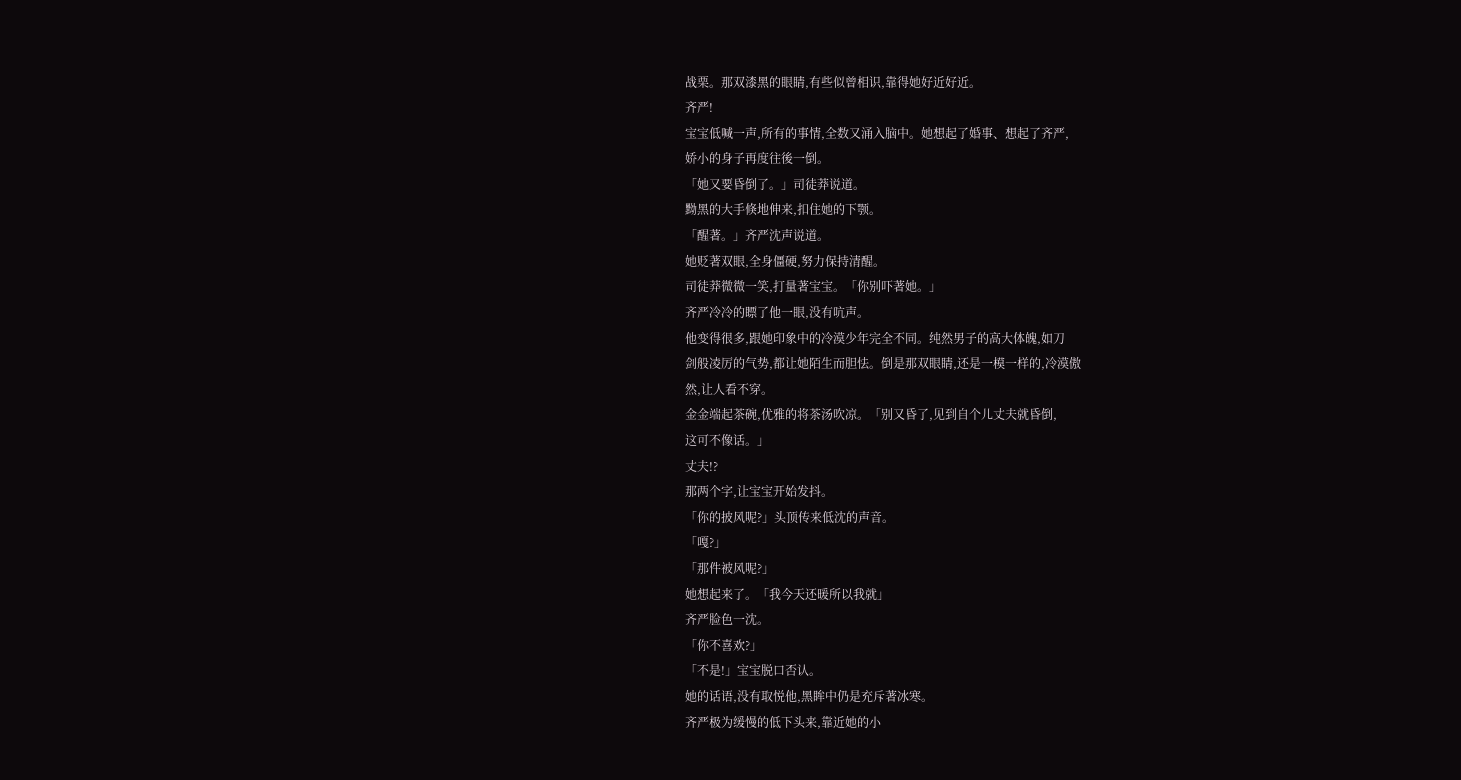战栗。那双漆黑的眼睛,有些似曾相识,靠得她好近好近。
齐严!
宝宝低喊一声,所有的事情,全数又涌入脑中。她想起了婚事、想起了齐严,
娇小的身子再度往後一倒。
「她又要昏倒了。」司徒莽说道。
黝黑的大手倏地伸来,扣住她的下颚。
「醒著。」齐严沈声说道。
她贬著双眼,全身僵硬,努力保持清醒。
司徒莽微微一笑,打量著宝宝。「你别吓著她。」
齐严冷冷的瞟了他一眼,没有吭声。
他变得很多,跟她印象中的冷漠少年完全不同。纯然男子的高大体魄,如刀
剑般凌厉的气势,都让她陌生而胆怯。倒是那双眼睛,还是一模一样的,冷漠傲
然,让人看不穿。
金金端起茶碗,优雅的将茶汤吹凉。「别又昏了,见到自个儿丈夫就昏倒,
这可不像话。」
丈夫!?
那两个字,让宝宝开始发抖。
「你的披风呢?」头顶传来低沈的声音。
「嘎?」
「那件被风呢?」
她想起来了。「我今天还暖所以我就」
齐严脸色一沈。
「你不喜欢?」
「不是!」宝宝脱口否认。
她的话语,没有取悦他,黑眸中仍是充斥著冰寒。
齐严极为缓慢的低下头来,靠近她的小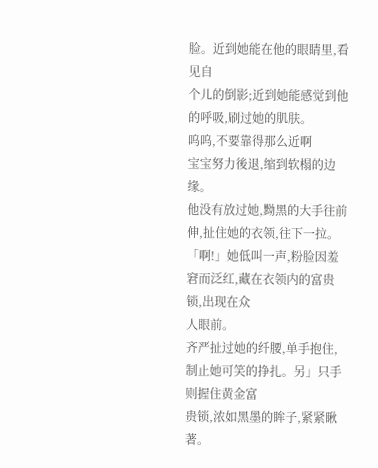脸。近到她能在他的眼睛里,看见自
个儿的倒影;近到她能感觉到他的呼吸,刷过她的肌肤。
呜呜,不要靠得那么近啊
宝宝努力後退,缩到软榻的边缘。
他没有放过她,黝黑的大手往前伸,扯住她的衣领,往下一拉。
「啊!」她低叫一声,粉脸因羞窘而泛红,藏在衣领内的富贵锁,出现在众
人眼前。
齐严扯过她的纤腰,单手抱住,制止她可笑的挣扎。另」只手则握住黄金富
贵锁,浓如黑墨的眸子,紧紧瞅著。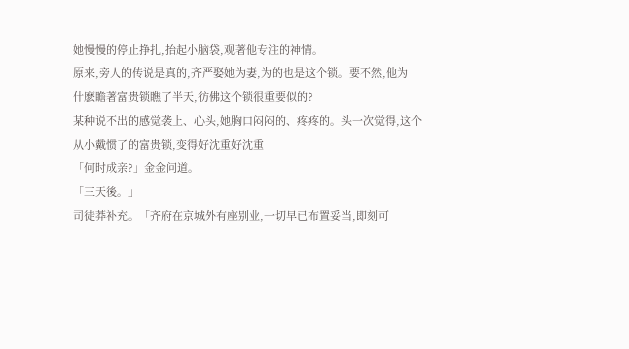她慢慢的停止挣扎,抬起小脑袋,观著他专注的神情。
原来,旁人的传说是真的,齐严娶她为妻,为的也是这个锁。要不然,他为
什麽瞻著富贵锁瞧了半天,彷佛这个锁很重要似的?
某种说不出的感觉袭上、心头,她胸口闷闷的、疼疼的。头一次觉得,这个
从小戴惯了的富贵锁,变得好沈重好沈重
「何时成亲?」金金问道。
「三天後。」
司徒莽补充。「齐府在京城外有座别业,一切早已布置妥当,即刻可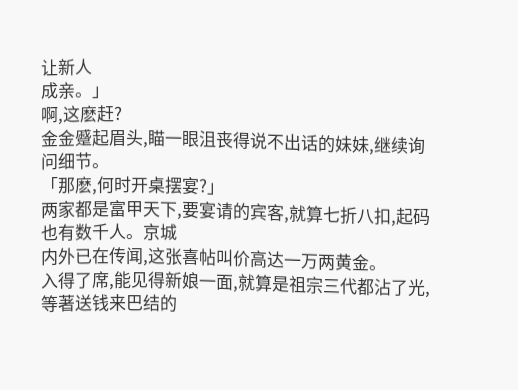让新人
成亲。」
啊,这麽赶?
金金蹙起眉头,瞄一眼沮丧得说不出话的妹妹,继续询问细节。
「那麽,何时开桌摆宴?」
两家都是富甲天下,要宴请的宾客,就算七折八扣,起码也有数千人。京城
内外已在传闻,这张喜帖叫价高达一万两黄金。
入得了席,能见得新娘一面,就算是祖宗三代都沾了光,等著送钱来巴结的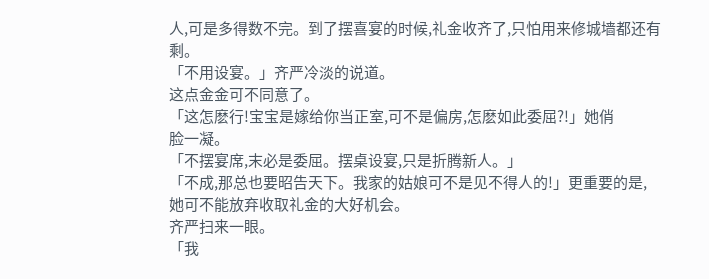人,可是多得数不完。到了摆喜宴的时候,礼金收齐了,只怕用来修城墙都还有
剩。
「不用设宴。」齐严冷淡的说道。
这点金金可不同意了。
「这怎麽行!宝宝是嫁给你当正室,可不是偏房,怎麽如此委屈?!」她俏
脸一凝。
「不摆宴席,末必是委屈。摆桌设宴,只是折腾新人。」
「不成,那总也要昭告天下。我家的姑娘可不是见不得人的!」更重要的是,
她可不能放弃收取礼金的大好机会。
齐严扫来一眼。
「我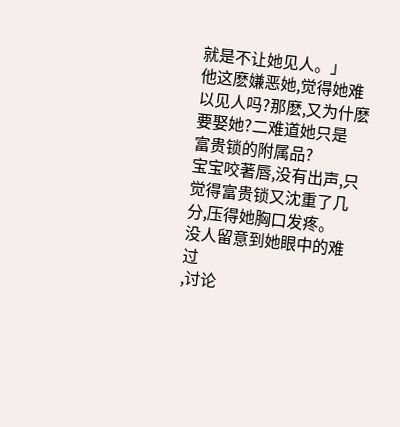就是不让她见人。」
他这麽嫌恶她,觉得她难以见人吗?那麽,又为什麽要娶她?二难道她只是
富贵锁的附属品?
宝宝咬著唇,没有出声,只觉得富贵锁又沈重了几分,压得她胸口发疼。
没人留意到她眼中的难过
,讨论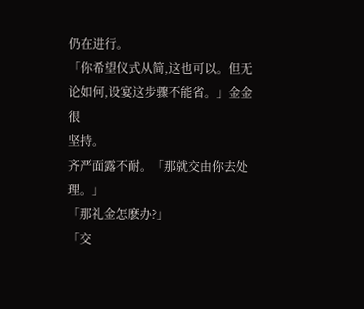仍在进行。
「你希望仪式从简,这也可以。但无论如何,设宴这步骤不能省。」金金很
坚持。
齐严面露不耐。「那就交由你去处理。」
「那礼金怎麽办?」
「交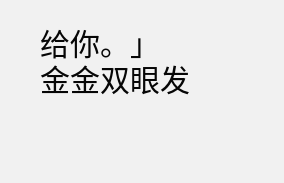给你。」
金金双眼发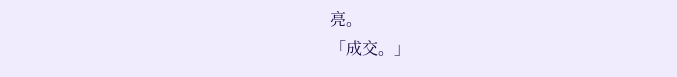亮。
「成交。」